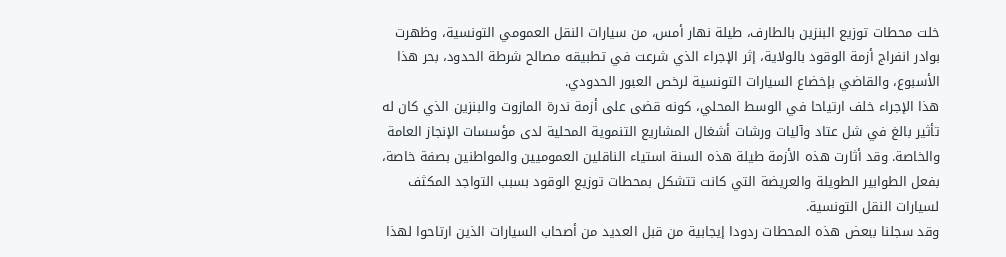خلت محطات توزيع البنزين بالطارف، طيلة نهار أمس، من سيارات النقل العمومي التونسية، وظهرت بوادر انفراج أزمة الوقود بالولاية، إثر الإجراء الذي شرعت في تطبيقه مصالح شرطة الحدود، بحر هذا الأسبوع، والقاضي بإخضاع السيارات التونسية لرخص العبور الحدودي.
هذا الإجراء خلف ارتياحا في الوسط المحلي، كونه قضى على أزمة ندرة المازوت والبنزين الذي كان له تأثير بالغ في شل عتاد وآليات ورشات أشغال المشاريع التنموية المحلية لدى مؤسسات الإنجاز العامة والخاصة. وقد أثارت هذه الأزمة طيلة هذه السنة استياء الناقلين العموميين والمواطنين بصفة خاصة، بفعل الطوابير الطويلة والعريضة التي كانت تتشكل بمحطات توزيع الوقود بسبب التواجد المكثف لسيارات النقل التونسية.
وقد سجلنا ببعض هذه المحطات ردودا إيجابية من قبل العديد من أصحاب السيارات الذين ارتاحوا لهذا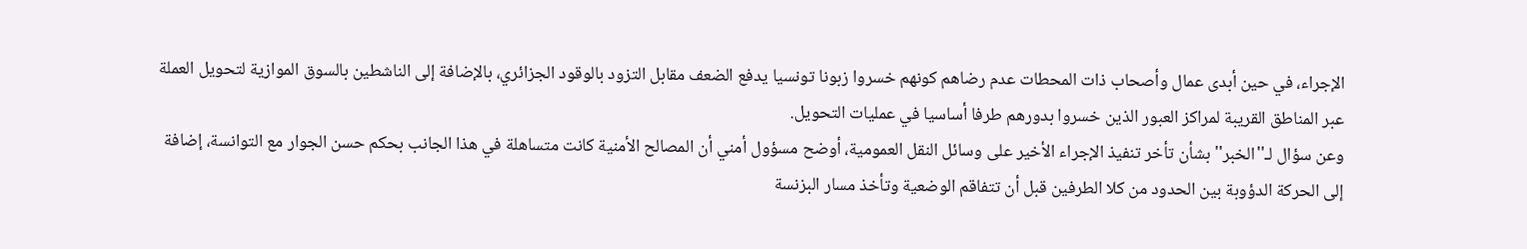الإجراء، في حين أبدى عمال وأصحاب ذات المحطات عدم رضاهم كونهم خسروا زبونا تونسيا يدفع الضعف مقابل التزود بالوقود الجزائري، بالإضافة إلى الناشطين بالسوق الموازية لتحويل العملة عبر المناطق القريبة لمراكز العبور الذين خسروا بدورهم طرفا أساسيا في عمليات التحويل.
وعن سؤال لـ''الخبر'' بشأن تأخر تنفيذ الإجراء الأخير على وسائل النقل العمومية، أوضح مسؤول أمني أن المصالح الأمنية كانت متساهلة في هذا الجانب بحكم حسن الجوار مع التوانسة، إضافة إلى الحركة الدؤوبة بين الحدود من كلا الطرفين قبل أن تتفاقم الوضعية وتأخذ مسار البزنسة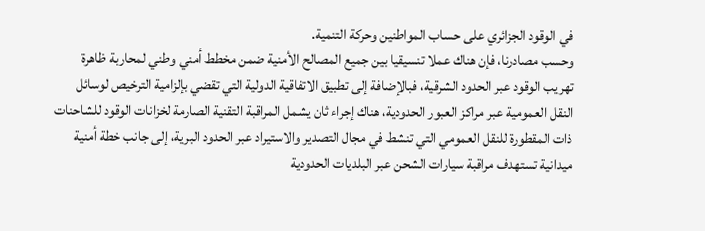في الوقود الجزائري على حساب المواطنين وحركة التنمية.
وحسب مصادرنا، فإن هناك عملا تنسيقيا بين جميع المصالح الأمنية ضمن مخطط أمني وطني لمحاربة ظاهرة تهريب الوقود عبر الحدود الشرقية، فبالإضافة إلى تطبيق الاتفاقية الدولية التي تقضي بإلزامية الترخيص لوسائل النقل العمومية عبر مراكز العبور الحدودية، هناك إجراء ثان يشمل المراقبة التقنية الصارمة لخزانات الوقود للشاحنات ذات المقطورة للنقل العمومي التي تنشط في مجال التصدير والاستيراد عبر الحدود البرية، إلى جانب خطة أمنية ميدانية تستهدف مراقبة سيارات الشحن عبر البلديات الحدودية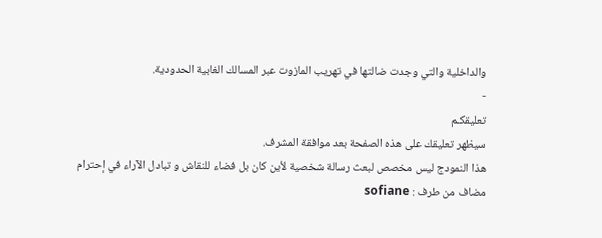والداخلية والتي وجدت ضالتها في تهريب المازوت عبر المسالك الغابية الحدودية.
-
تعليقكـم
سيظهر تعليقك على هذه الصفحة بعد موافقة المشرف.
هذا النمودج ليس مخصص لبعث رسالة شخصية لأين كان بل فضاء للنقاش و تبادل الآراء في إحترام
مضاف من طرف : sofiane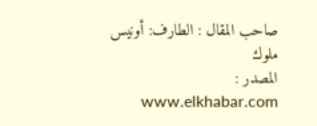صاحب المقال : الطارف: أونيس ملوك
المصدر : www.elkhabar.com